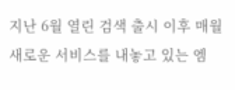지난 6월 열린 검색 출시 이후 매월 새로운 서비스를 내놓고 있는 엠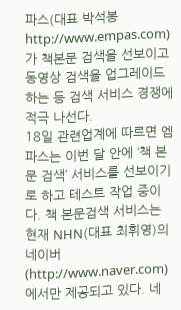파스(대표 박석봉 http://www.empas.com)가 책본문 검색을 선보이고 동영상 검색을 업그레이드하는 등 검색 서비스 경쟁에 적극 나선다.
18일 관련업계에 따르면 엠파스는 이번 달 안에 ‘책 본문 검색’ 서비스를 선보이기로 하고 테스트 작업 중이다. 책 본문검색 서비스는 현재 NHN(대표 최휘영)의 네이버(http://www.naver.com)에서만 제공되고 있다. 네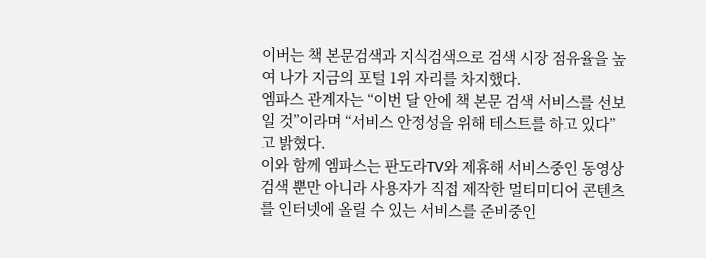이버는 책 본문검색과 지식검색으로 검색 시장 점유율을 높여 나가 지금의 포털 1위 자리를 차지했다.
엠파스 관계자는 “이번 달 안에 책 본문 검색 서비스를 선보일 것”이라며 “서비스 안정성을 위해 테스트를 하고 있다”고 밝혔다.
이와 함께 엠파스는 판도라TV와 제휴해 서비스중인 동영상 검색 뿐만 아니라 사용자가 직접 제작한 멀티미디어 콘텐츠를 인터넷에 올릴 수 있는 서비스를 준비중인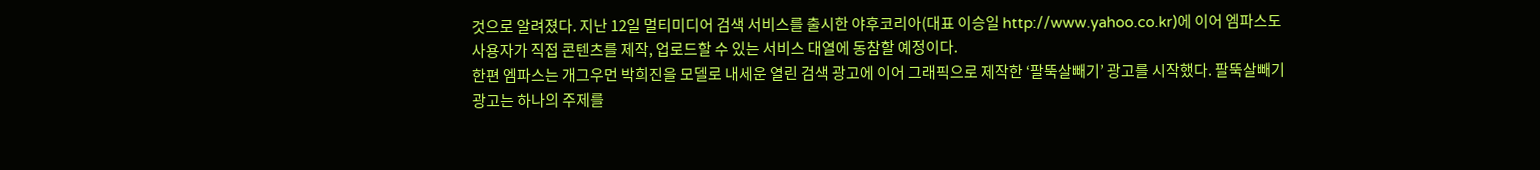것으로 알려졌다. 지난 12일 멀티미디어 검색 서비스를 출시한 야후코리아(대표 이승일 http://www.yahoo.co.kr)에 이어 엠파스도 사용자가 직접 콘텐츠를 제작, 업로드할 수 있는 서비스 대열에 동참할 예정이다.
한편 엠파스는 개그우먼 박희진을 모델로 내세운 열린 검색 광고에 이어 그래픽으로 제작한 ‘팔뚝살빼기’ 광고를 시작했다. 팔뚝살빼기 광고는 하나의 주제를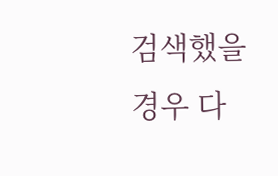검색했을 경우 다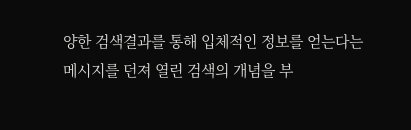양한 검색결과를 통해 입체적인 정보를 얻는다는 메시지를 던져 열린 검색의 개념을 부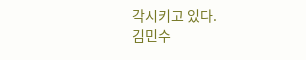각시키고 있다.
김민수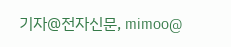기자@전자신문, mimoo@